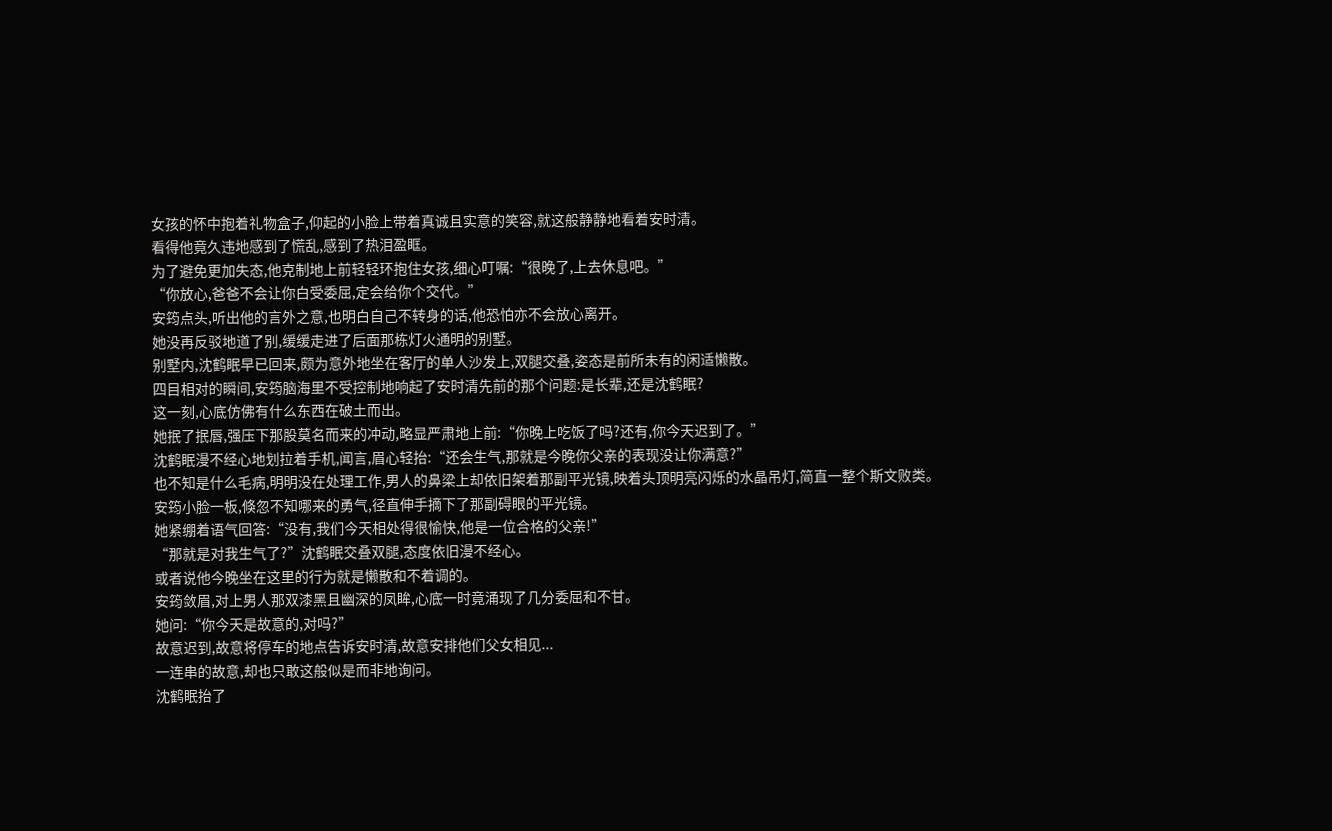女孩的怀中抱着礼物盒子,仰起的小脸上带着真诚且实意的笑容,就这般静静地看着安时清。
看得他竟久违地感到了慌乱,感到了热泪盈眶。
为了避免更加失态,他克制地上前轻轻环抱住女孩,细心叮嘱:“很晚了,上去休息吧。”
“你放心,爸爸不会让你白受委屈,定会给你个交代。”
安筠点头,听出他的言外之意,也明白自己不转身的话,他恐怕亦不会放心离开。
她没再反驳地道了别,缓缓走进了后面那栋灯火通明的别墅。
别墅内,沈鹤眠早已回来,颇为意外地坐在客厅的单人沙发上,双腿交叠,姿态是前所未有的闲适懒散。
四目相对的瞬间,安筠脑海里不受控制地响起了安时清先前的那个问题:是长辈,还是沈鹤眠?
这一刻,心底仿佛有什么东西在破土而出。
她抿了抿唇,强压下那股莫名而来的冲动,略显严肃地上前:“你晚上吃饭了吗?还有,你今天迟到了。”
沈鹤眠漫不经心地划拉着手机,闻言,眉心轻抬:“还会生气,那就是今晚你父亲的表现没让你满意?”
也不知是什么毛病,明明没在处理工作,男人的鼻梁上却依旧架着那副平光镜,映着头顶明亮闪烁的水晶吊灯,简直一整个斯文败类。
安筠小脸一板,倏忽不知哪来的勇气,径直伸手摘下了那副碍眼的平光镜。
她紧绷着语气回答:“没有,我们今天相处得很愉快,他是一位合格的父亲!”
“那就是对我生气了?”沈鹤眠交叠双腿,态度依旧漫不经心。
或者说他今晚坐在这里的行为就是懒散和不着调的。
安筠敛眉,对上男人那双漆黑且幽深的凤眸,心底一时竟涌现了几分委屈和不甘。
她问:“你今天是故意的,对吗?”
故意迟到,故意将停车的地点告诉安时清,故意安排他们父女相见...
一连串的故意,却也只敢这般似是而非地询问。
沈鹤眠抬了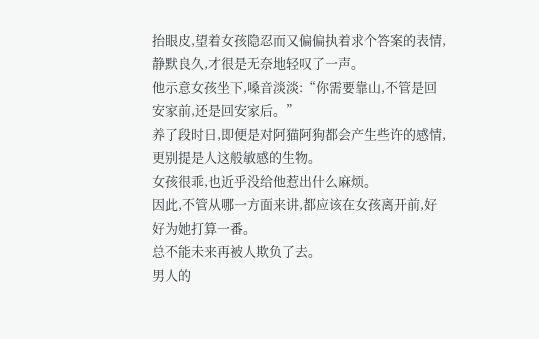抬眼皮,望着女孩隐忍而又偏偏执着求个答案的表情,静默良久,才很是无奈地轻叹了一声。
他示意女孩坐下,嗓音淡淡:“你需要靠山,不管是回安家前,还是回安家后。”
养了段时日,即便是对阿猫阿狗都会产生些许的感情,更别提是人这般敏感的生物。
女孩很乖,也近乎没给他惹出什么麻烦。
因此,不管从哪一方面来讲,都应该在女孩离开前,好好为她打算一番。
总不能未来再被人欺负了去。
男人的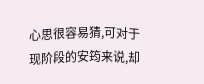心思很容易猜,可对于现阶段的安筠来说,却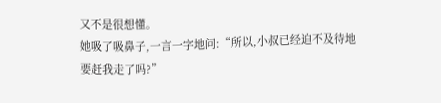又不是很想懂。
她吸了吸鼻子,一言一字地问:“所以,小叔已经迫不及待地要赶我走了吗?”